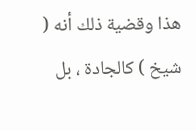هذا وقضية ذلك أنه ( شيخ ) كالجادة ، بل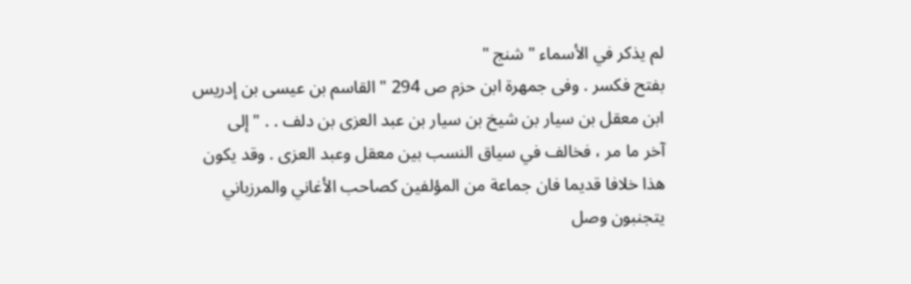لم يذكر في الأسماء " شنج "
بفتح فكسر . وفى جمهرة ابن حزم ص 294 " القاسم بن عيسى بن إدريس
ابن معقل بن سيار بن شيخ بن سيار بن عبد العزى بن دلف . . " إلى
آخر ما مر ، فخالف في سياق النسب بين معقل وعبد العزى . وقد يكون
هذا خلافا قديما فان جماعة من المؤلفين كصاحب الأغاني والمرزباني
يتجنبون وصل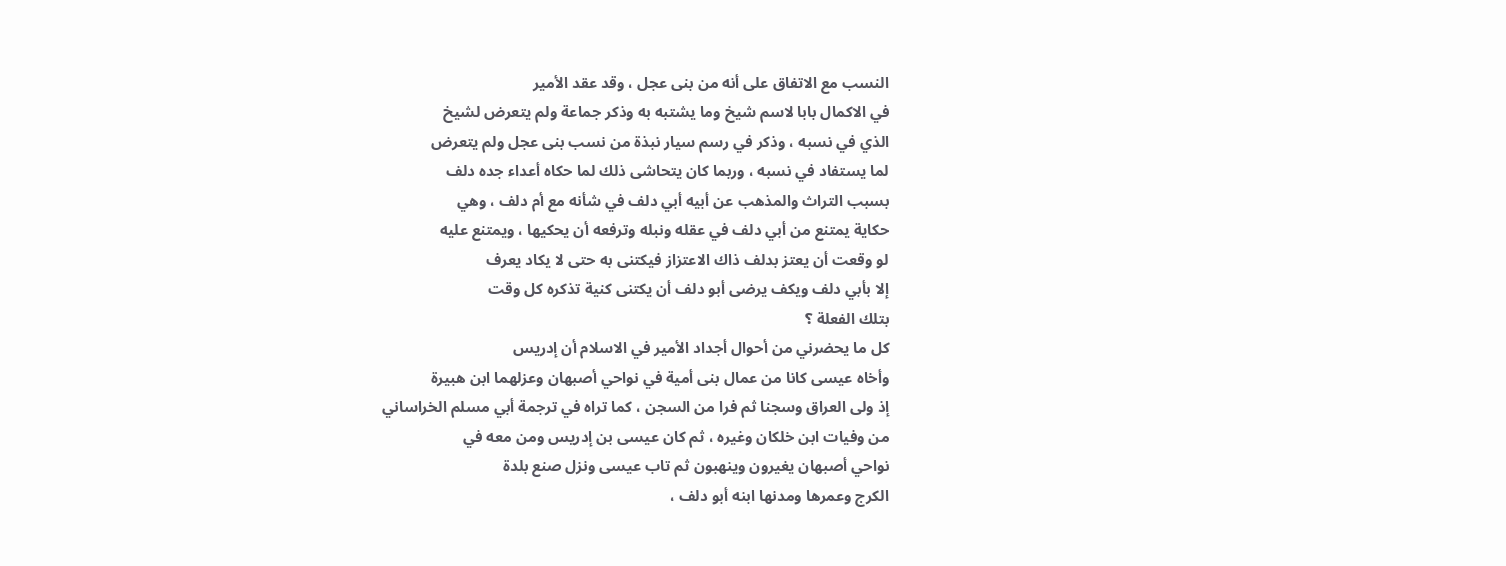النسب مع الاتفاق على أنه من بنى عجل ، وقد عقد الأمير
في الاكمال بابا لاسم شيخ وما يشتبه به وذكر جماعة ولم يتعرض لشيخ
الذي في نسبه ، وذكر في رسم سيار نبذة من نسب بنى عجل ولم يتعرض
لما يستفاد في نسبه ، وربما كان يتحاشى ذلك لما حكاه أعداء جده دلف
بسبب التراث والمذهب عن أبيه أبي دلف في شأنه مع أم دلف ، وهي
حكاية يمتنع من أبي دلف في عقله ونبله وترفعه أن يحكيها ، ويمتنع عليه
لو وقعت أن يعتز بدلف ذاك الاعتزاز فيكتنى به حتى لا يكاد يعرف
إلا بأبي دلف ويكف يرضى أبو دلف أن يكتنى كنية تذكره كل وقت
بتلك الفعلة ؟
كل ما يحضرني من أحوال أجداد الأمير في الاسلام أن إدريس
وأخاه عيسى كانا من عمال بنى أمية في نواحي أصبهان وعزلهما ابن هبيرة
إذ ولى العراق وسجنا ثم فرا من السجن ، كما تراه في ترجمة أبي مسلم الخراساني
من وفيات ابن خلكان وغيره ، ثم كان عيسى بن إدريس ومن معه في
نواحي أصبهان يغيرون وينهبون ثم تاب عيسى ونزل صنع بلدة
الكرج وعمرها ومدنها ابنه أبو دلف ،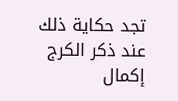تجد حكاية ذلك عند ذكر الكرج
إكمال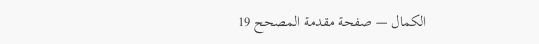الكمال — صفحة مقدمة المصحح 19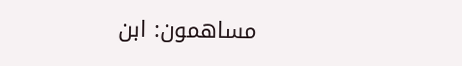مساهمون: ابن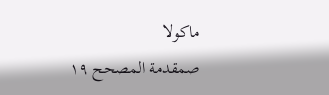ماكولا
صمقدمة المصحح ١٩